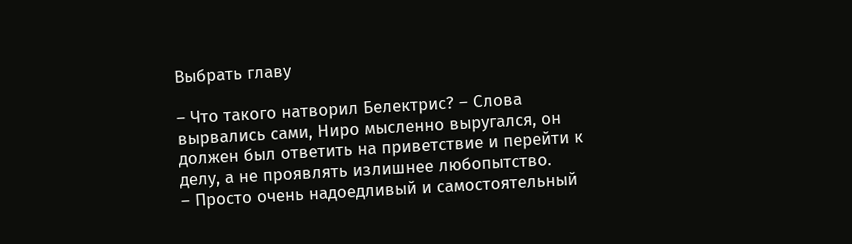Выбрать главу

– Что такого натворил Белектрис? – Слова вырвались сами, Ниро мысленно выругался, он должен был ответить на приветствие и перейти к делу, а не проявлять излишнее любопытство.
– Просто очень надоедливый и самостоятельный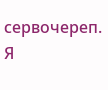сервочереп. Я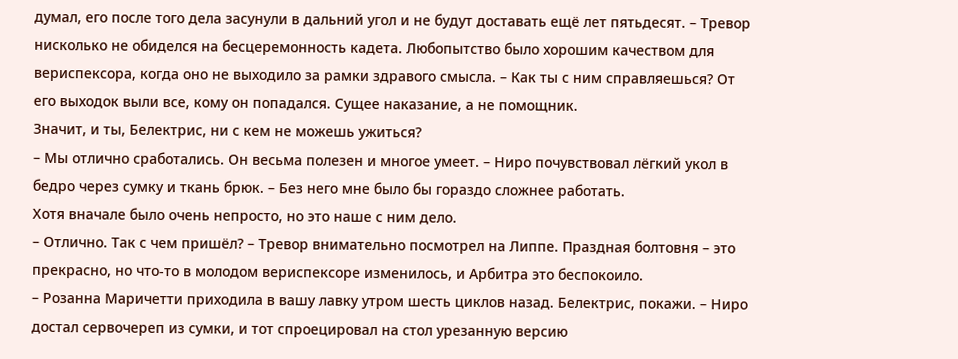думал, его после того дела засунули в дальний угол и не будут доставать ещё лет пятьдесят. – Тревор нисколько не обиделся на бесцеремонность кадета. Любопытство было хорошим качеством для вериспексора, когда оно не выходило за рамки здравого смысла. – Как ты с ним справляешься? От его выходок выли все, кому он попадался. Сущее наказание, а не помощник.
Значит, и ты, Белектрис, ни с кем не можешь ужиться?
– Мы отлично сработались. Он весьма полезен и многое умеет. – Ниро почувствовал лёгкий укол в бедро через сумку и ткань брюк. – Без него мне было бы гораздо сложнее работать.
Хотя вначале было очень непросто, но это наше с ним дело.
– Отлично. Так с чем пришёл? – Тревор внимательно посмотрел на Липпе. Праздная болтовня – это прекрасно, но что-то в молодом вериспексоре изменилось, и Арбитра это беспокоило.
– Розанна Маричетти приходила в вашу лавку утром шесть циклов назад. Белектрис, покажи. – Ниро достал сервочереп из сумки, и тот спроецировал на стол урезанную версию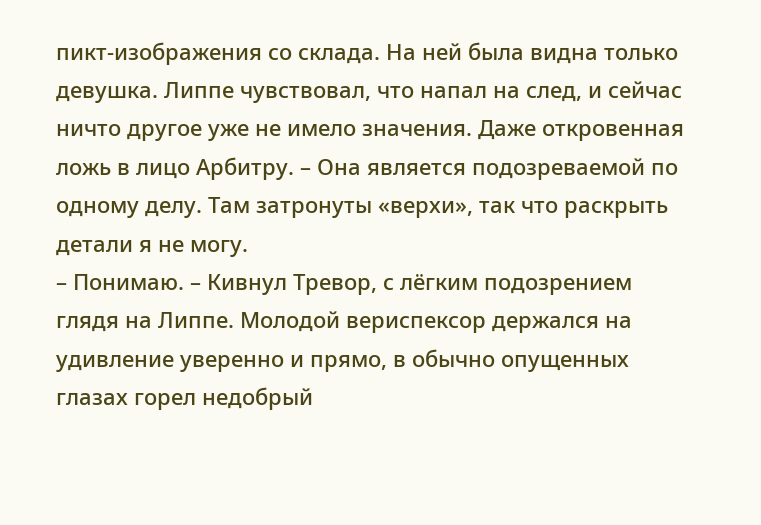пикт-изображения со склада. На ней была видна только девушка. Липпе чувствовал, что напал на след, и сейчас ничто другое уже не имело значения. Даже откровенная ложь в лицо Арбитру. – Она является подозреваемой по одному делу. Там затронуты «верхи», так что раскрыть детали я не могу.
– Понимаю. – Кивнул Тревор, с лёгким подозрением глядя на Липпе. Молодой вериспексор держался на удивление уверенно и прямо, в обычно опущенных глазах горел недобрый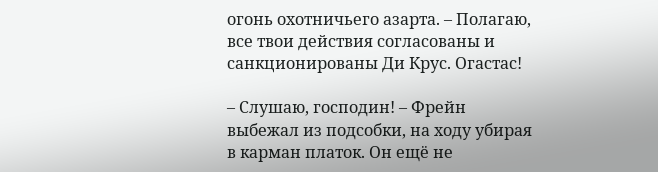огонь охотничьего азарта. – Полагаю, все твои действия согласованы и санкционированы Ди Крус. Огастас!

– Слушаю, господин! – Фрейн выбежал из подсобки, на ходу убирая в карман платок. Он ещё не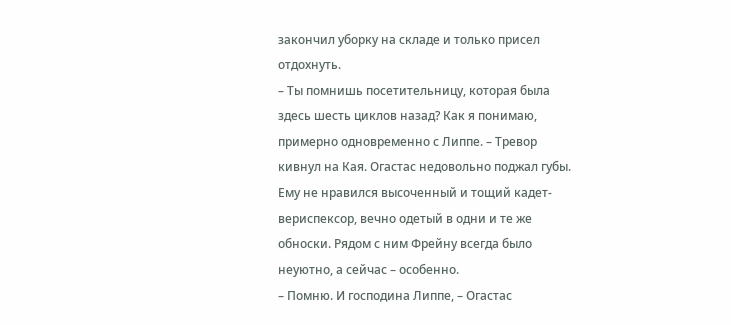закончил уборку на складе и только присел отдохнуть.
– Ты помнишь посетительницу, которая была здесь шесть циклов назад? Как я понимаю, примерно одновременно с Липпе. – Тревор кивнул на Кая. Огастас недовольно поджал губы. Ему не нравился высоченный и тощий кадет-вериспексор, вечно одетый в одни и те же обноски. Рядом с ним Фрейну всегда было неуютно, а сейчас – особенно.
– Помню. И господина Липпе, – Огастас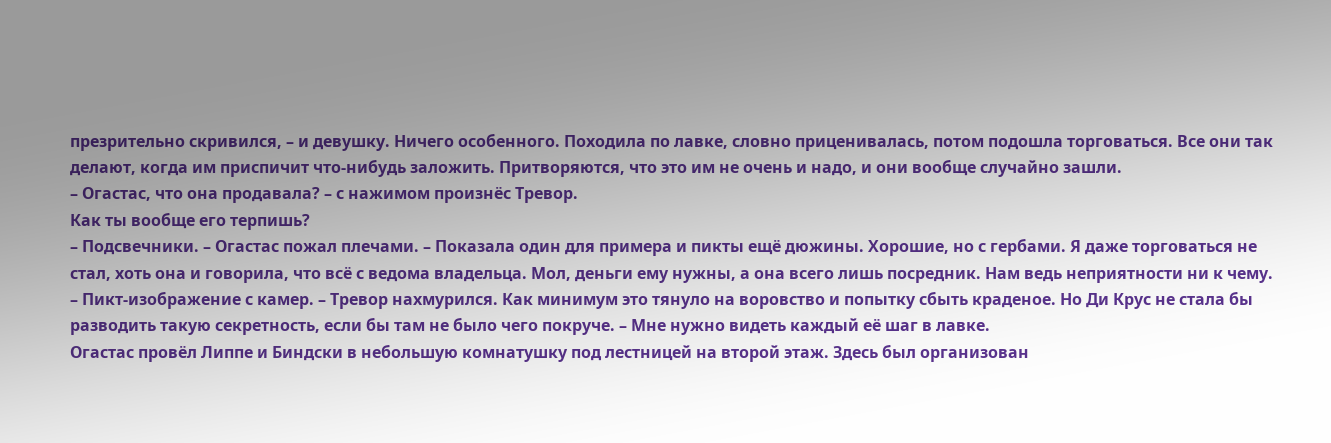презрительно скривился, – и девушку. Ничего особенного. Походила по лавке, словно приценивалась, потом подошла торговаться. Все они так делают, когда им приспичит что-нибудь заложить. Притворяются, что это им не очень и надо, и они вообще случайно зашли.
– Огастас, что она продавала? – с нажимом произнёс Тревор.
Как ты вообще его терпишь?
– Подсвечники. – Огастас пожал плечами. – Показала один для примера и пикты ещё дюжины. Хорошие, но с гербами. Я даже торговаться не стал, хоть она и говорила, что всё с ведома владельца. Мол, деньги ему нужны, а она всего лишь посредник. Нам ведь неприятности ни к чему.
– Пикт-изображение с камер. – Тревор нахмурился. Как минимум это тянуло на воровство и попытку сбыть краденое. Но Ди Крус не стала бы разводить такую секретность, если бы там не было чего покруче. – Мне нужно видеть каждый её шаг в лавке.
Огастас провёл Липпе и Биндски в небольшую комнатушку под лестницей на второй этаж. Здесь был организован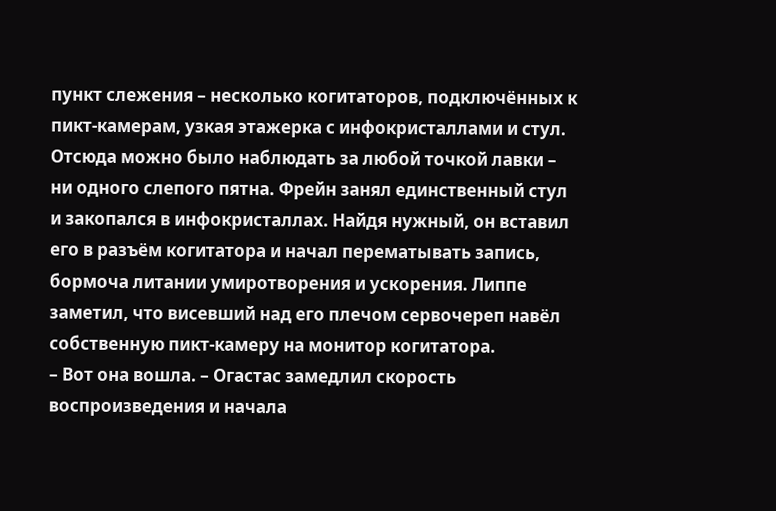пункт слежения – несколько когитаторов, подключённых к пикт-камерам, узкая этажерка с инфокристаллами и стул. Отсюда можно было наблюдать за любой точкой лавки – ни одного слепого пятна. Фрейн занял единственный стул и закопался в инфокристаллах. Найдя нужный, он вставил его в разъём когитатора и начал перематывать запись, бормоча литании умиротворения и ускорения. Липпе заметил, что висевший над его плечом сервочереп навёл собственную пикт-камеру на монитор когитатора.
– Вот она вошла. – Огастас замедлил скорость воспроизведения и начала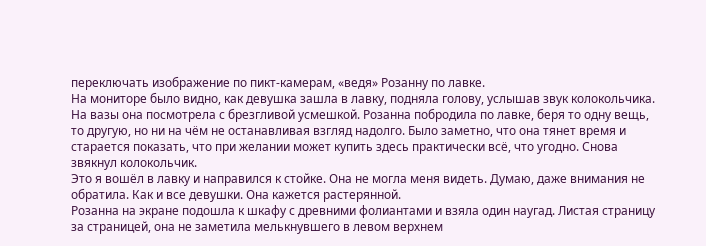переключать изображение по пикт-камерам, «ведя» Розанну по лавке.
На мониторе было видно, как девушка зашла в лавку, подняла голову, услышав звук колокольчика. На вазы она посмотрела с брезгливой усмешкой. Розанна побродила по лавке, беря то одну вещь, то другую, но ни на чём не останавливая взгляд надолго. Было заметно, что она тянет время и старается показать, что при желании может купить здесь практически всё, что угодно. Снова звякнул колокольчик.
Это я вошёл в лавку и направился к стойке. Она не могла меня видеть. Думаю, даже внимания не обратила. Как и все девушки. Она кажется растерянной.
Розанна на экране подошла к шкафу с древними фолиантами и взяла один наугад. Листая страницу за страницей, она не заметила мелькнувшего в левом верхнем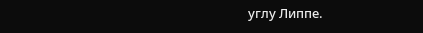углу Липпе.